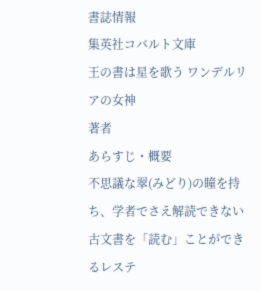書誌情報
集英社コバルト文庫
王の書は星を歌う ワンデルリアの女神
著者
あらすじ・概要
不思議な翠(みどり)の瞳を持ち、学者でさえ解読できない古文書を「読む」ことができるレステ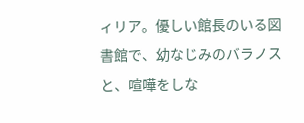ィリア。優しい館長のいる図書館で、幼なじみのバラノスと、喧嘩をしな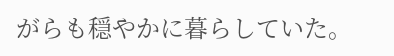がらも穏やかに暮らしていた。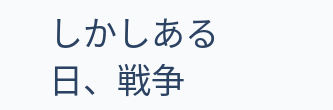しかしある日、戦争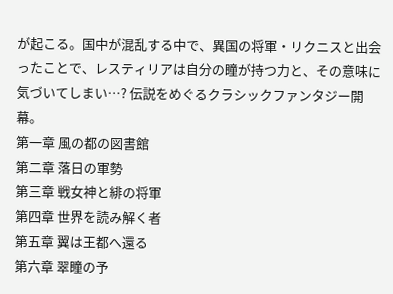が起こる。国中が混乱する中で、異国の将軍・リクニスと出会ったことで、レスティリアは自分の瞳が持つ力と、その意味に気づいてしまい…? 伝説をめぐるクラシックファンタジー開幕。
第一章 風の都の図書館
第二章 落日の軍勢
第三章 戦女神と緋の将軍
第四章 世界を読み解く者
第五章 翼は王都へ還る
第六章 翠瞳の予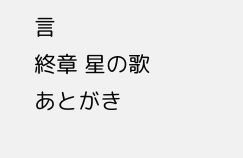言
終章 星の歌
あとがき